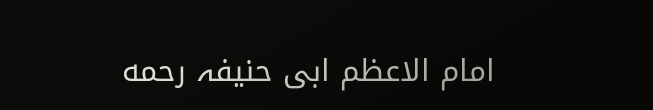امام الاعظم ابى حنيفہ رحمه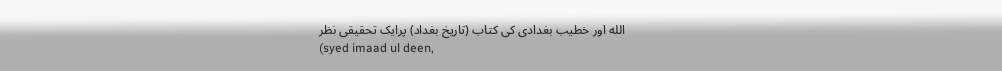الله اور خطیب بغدادی کی کتاب (تاریخ بغداد) پرایک تحقیقی نظر
(syed imaad ul deen,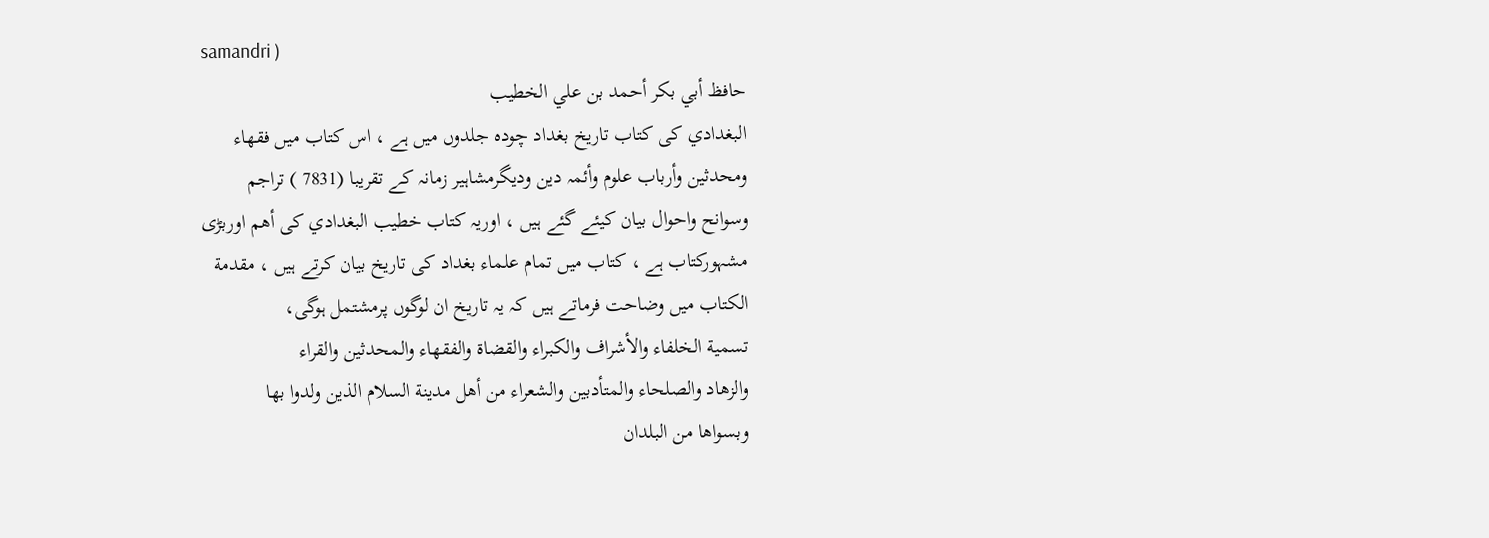samandri )
حافظ أبي بكر أحمد بن علي الخطيب
البغدادي کی کتاب تاريخ بغداد چوده جلدوں میں ہے ، اس کتاب میں فقهاء
ومحدثين وأرباب علوم وأئمہ دین ودیگرمشاہیر زمانہ کے تقریبا (7831 ) تراجم
وسوانح واحوال بیان کیئے گئے ہیں ، اوریہ کتاب خطيب البغدادي کی أهم اوربڑی
مشہورکتاب ہے ، کتاب میں تمام علماء بغداد کی تاریخ بیان کرتے ہیں ، مقدمة
الكتاب میں وضاحت فرماتے ہیں کہ یہ تاریخ ان لوگوں پرمشتمل ہوگی،
تسمية الخلفاء والأشراف والكبراء والقضاة والفقهاء والمحدثين والقراء
والزهاد والصلحاء والمتأدبين والشعراء من أهل مدينة السلام الذين ولدوا بها
وبسواها من البلدان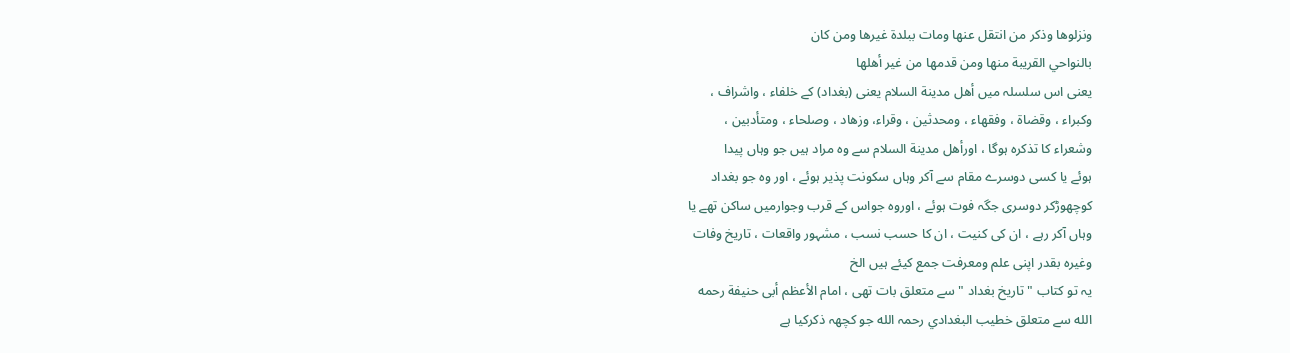ونزلوها وذكر من انتقل عنها ومات ببلدة غيرها ومن كان
بالنواحي القريبة منها ومن قدمها من غير أهلها
یعنی اس سلسلہ میں أهل مدينة السلام یعنی (بغداد) کے خلفاء ، واشراف ،
وكبراء ، وقضاة ، وفقهاء ، ومحدثين ، وقراء، وزهاد ، وصلحاء ، ومتأدبين ،
وشعراء کا تذکره ہوگا ، اورأهل مدينة السلام سے وه مراد ہیں جو وہاں پیدا
ہوئے یا کسی دوسرے مقام سے آکر وہاں سکونت پذیر ہوئے ، اور وه جو بغداد
کوچهوڑکر دوسری جگہ فوت ہوئے ، اوروه جواس کے قرب وجوارمیں ساکن تهے یا
وہاں آکر رہے ، ان کی کنیت ، ان کا حسب نسب ، مشہور واقعات ، تاریخ وفات
وغیره بقدر اپنی علم ومعرفت جمع کیئے ہیں الخ
یہ تو کتاب " تاريخ بغداد " سے متعلق بات تهی ، امام الأعظم أبى حنيفة رحمه
الله سے متعلق خطيب البغدادي رحمہ الله جو کچهہ ذکرکیا ہے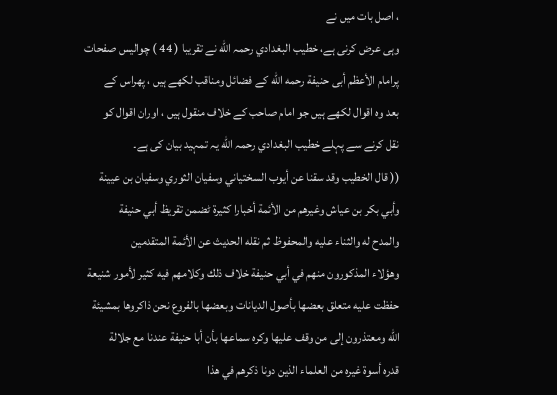، اصل بات میں نے
وہی عرض کرنی ہے، خطيب البغدادي رحمہ الله نے تقریبا ( 44 ) چوالیس صفحات
پرامام الأعظم أبى حنيفة رحمه الله کے فضائل ومناقب لکهے ہیں ، پهراس کے
بعد وه اقوال لکهے ہیں جو امام صاحب کے خلاف منقول ہیں ، اوران اقوال کو
نقل کرنے سے پہلے خطيب البغدادي رحمہ الله یہ تمہید بیان کی ہے۔
(( قال الخطيب وقد سقنا عن أيوب السختياني وسفيان الثوري وسفيان بن عيينة
وأبي بكر بن عياش وغيرهم من الأئمة أخبارا كثيرة ٹضمن تقريظ أبي حنيفة
والمدح له والثناء عليه والمحفوظ ثم نقله الحديث عن الأئمة المتقدمين
وهؤلاء المذكورون منهم في أبي حنيفة خلاف ذلك وكلامهم فيه كثير لأمور شنيعة
حفظت عليه متعلق بعضها بأصول الديانات وبعضها بالفروع نحن ذاكروها بمشيئة
الله ومعتذرون إلى من وقف عليها وكره سماعها بأن أبا حنيفة عندنا مع جلالة
قدره أسوة غيره من العلماء الذين دونا ذكرهم في هذا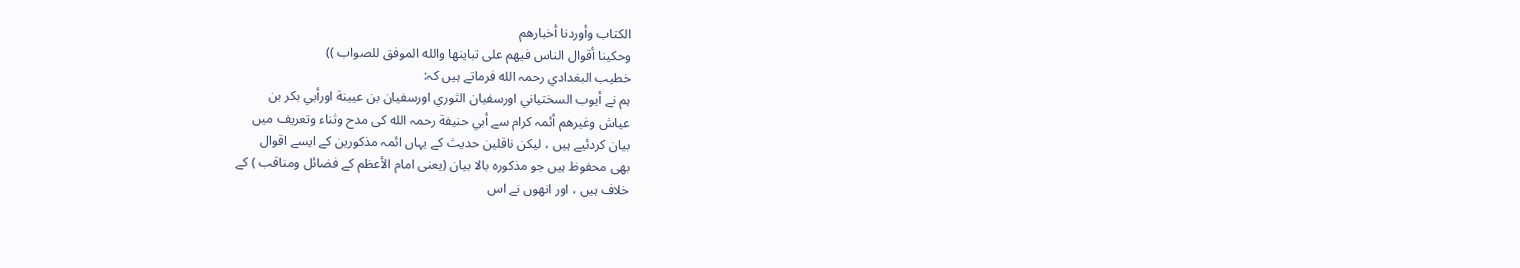الكتاب وأوردنا أخبارهم
وحكينا أقوال الناس فيهم على تباينها والله الموفق للصواب ))
خطيب البغدادي رحمہ الله فرماتے ہیں کہ:
ہم نے أيوب السختياني اورسفيان الثوري اورسفيان بن عيينة اورأبي بكر بن
عياش وغيرهم أئمہ کرام سے أبي حنيفة رحمہ الله کی مدح وثناء وتعریف میں
بیان کردئیے ہیں ، لیکن ناقلین حدیث کے یہاں ائمہ مذکورین کے ایسے اقوال
بهی محفوظ ہیں جو مذکوره بالا بیان (یعنی امام الأعظم کے فضائل ومناقب ) کے
خلاف ہیں ، اور انهوں نے اس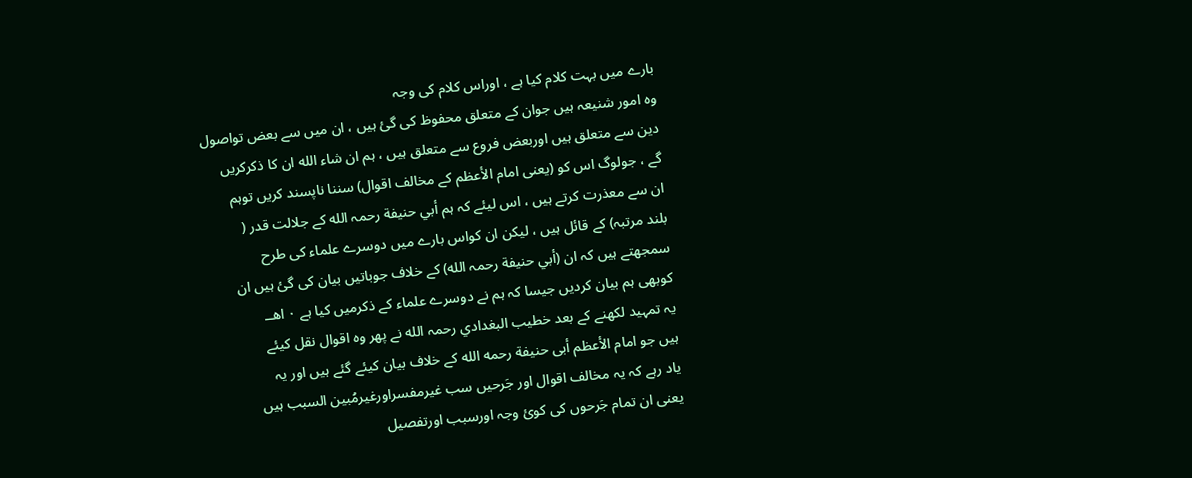بارے میں بہت کلام کیا ہے ، اوراس کلام کی وجہ
وه امور شنیعہ ہیں جوان کے متعلق محفوظ کی گئ ہیں ، ان میں سے بعض تواصول
دین سے متعلق ہیں اوربعض فروع سے متعلق ہیں ، ہم ان شاء الله ان کا ذکرکریں
گے ، جولوگ اس کو (یعنی امام الأعظم کے مخالف اقوال) سننا ناپسند کریں توہم
ان سے معذرت کرتے ہیں ، اس لیئے کہ ہم أبي حنيفة رحمہ الله کے جلالت قدر (
بلند مرتبہ) کے قائل ہیں ، لیکن ان کواس بارے میں دوسرے علماء کی طرح
سمجهتے ہیں کہ ان (أبي حنيفة رحمہ الله) کے خلاف جوباتیں بیان کی گئ ہیں ان
کوبهی ہم بیان کردیں جیسا کہ ہم نے دوسرے علماء کے ذکرمیں کیا ہے ۰ اهــ
یہ تمہید لکهنے کے بعد خطيب البغدادي رحمہ الله نے پهر وه اقوال نقل کیئے
ہیں جو امام الأعظم أبى حنيفة رحمه الله کے خلاف بیان کیئے گئے ہیں اور یہ
یاد رہے کہ یہ مخالف اقوال اور جَرحیں سب غیرمفسراورغیرمُبین السبب ہیں
یعنی ان تمام جَرحوں کی کوئ وجہ اورسبب اورتفصیل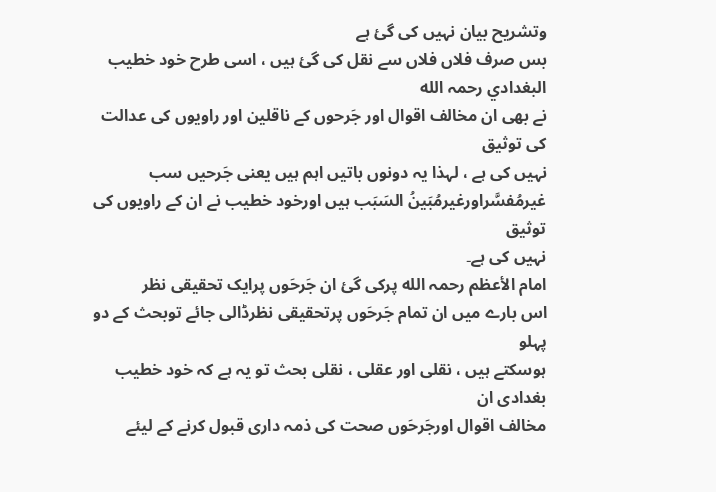وتشریح بیان نہیں کی گئ ہے
بس صرف فلاں فلاں سے نقل کی گئ ہیں ، اسی طرح خود خطيب البغدادي رحمہ الله
نے بهی ان مخالف اقوال اور جَرحوں کے ناقلین اور راویوں کی عدالت کی توثیق
نہیں کی ہے ، لہذا یہ دونوں باتیں اہم ہیں یعنی جَرحیں سب
غیرمُفسَّراورغیرمُبَینُ السَبَب ہیں اورخود خطیب نے ان کے راویوں کی توثیق
نہیں کی ہے۔
امام الأعظم رحمہ الله پرکی گئ ان جَرحَوں پرایک تحقیقی نظر
اس بارے میں ان تمام جَرحَوں پرتحقیقی نظرڈالی جائے توبحث کے دو پہلو
ہوسکتے ہیں ، نقلی اور عقلی ، نقلی بحث تو یہ ہے کہ خود خطیب بغدادی ان
مخالف اقوال اورجَرحَوں صحت کی ذمہ داری قبول کرنے کے لیئے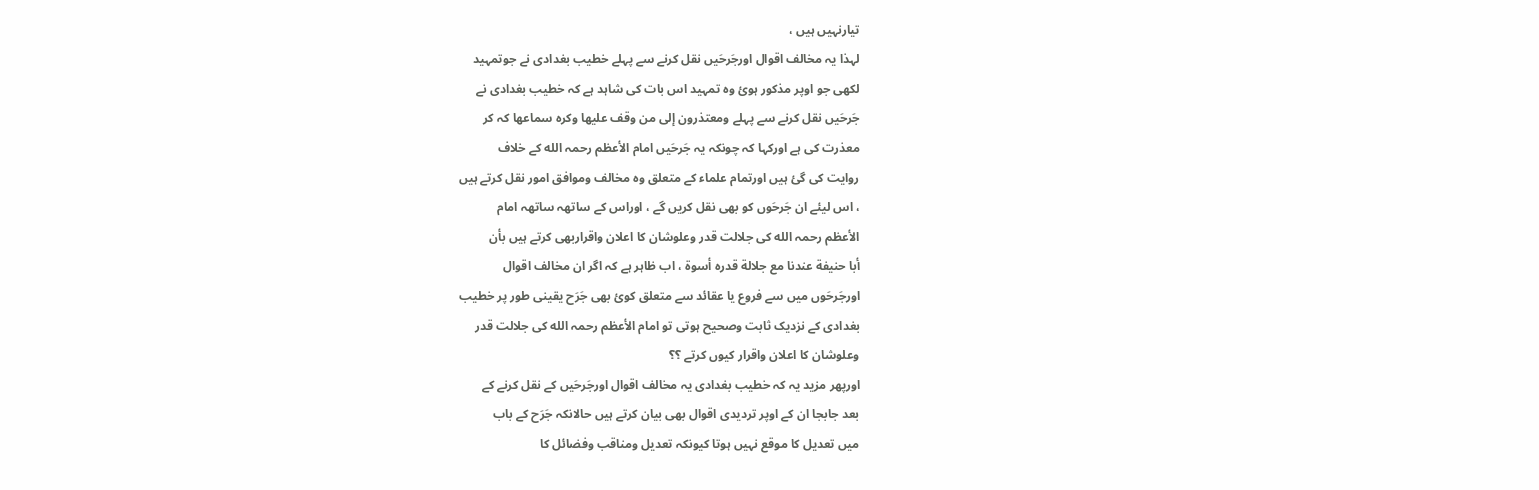تیارنہیں ہیں ،
لہذا یہ مخالف اقوال اورجَرحَیں نقل کرنے سے پہلے خطیب بغدادی نے جوتمہید
لکهی جو اوپر مذکور ہوئ وه تمہید اس بات کی شاہد ہے کہ خطیب بغدادی نے
جَرحَیں نقل کرنے سے پہلے ومعتذرون إلى من وقف عليها وكره سماعها کہ کر
معذرت کی ہے اورکہا کہ چونکہ یہ جَرحَیں امام الأعظم رحمہ الله کے خلاف
روایت کی گئ ہیں اورتمام علماء کے متعلق وه مخالف وموافق امور نقل کرتے ہیں
، اس لیئے ان جَرحَوں کو بهی نقل کریں گے ، اوراس کے ساتهہ ساتهہ امام
الأعظم رحمہ الله کی جلالت قدر وعلوشان کا اعلان واقراربهی کرتے ہیں بأن
أبا حنيفة عندنا مع جلالة قدره أسوة ، اب ظاہر ہے کہ اگر ان مخالف اقوال
اورجَرحَوں میں سے فروع یا عقائد سے متعلق کوئ بهی جَرَح یقینی طور پر خطیب
بغدادی کے نزدیک ثابت وصحیح ہوتی تو امام الأعظم رحمہ الله کی جلالت قدر
وعلوشان کا اعلان واقرار کیوں کرتے ؟؟
اورپهر مزید یہ کہ خطیب بغدادی یہ مخالف اقوال اورجَرحَیں کے نقل کرنے کے
بعد جابجا ان کے اوپر تردیدی اقوال بهی بیان کرتے ہیں حالانکہ جَرَح کے باب
میں تعدیل کا موقع نہیں ہوتا کیونکہ تعدیل ومناقب وفضائل کا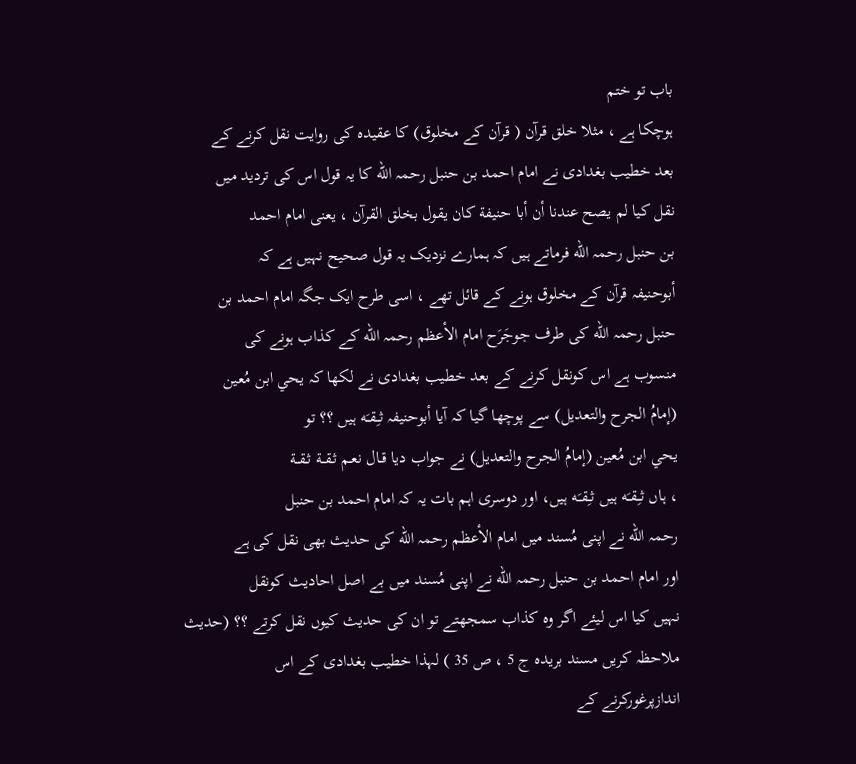باب تو ختم
ہوچکا ہے ، مثلا خلق قرآن ( قرآن کے مخلوق) کا عقیده کی روایت نقل کرنے کے
بعد خطیب بغدادی نے امام احمد بن حنبل رحمہ الله کا یہ قول اس کی تردید میں
نقل کیا لم يصح عندنا أن أبا حنيفة كان يقول بخلق القرآن ، یعنی امام احمد
بن حنبل رحمہ الله فرماتے ہیں کہ ہمارے نزدیک یہ قول صحیح نہیں ہے کہ
أبوحنیفہ قرآن کے مخلوق ہونے کے قائل تهے ، اسی طرح ایک جگہ امام احمد بن
حنبل رحمہ الله کی طرف جوجَرَح امام الأعظم رحمہ الله کے کذاب ہونے کی
منسوب ہے اس کونقل کرنے کے بعد خطیب بغدادی نے لکها کہ يحي ابن مُعين
(إمامُ الجرح والتعديل) سے پوچها گیا کہ آیا أبوحنیفہ ثـِقـَه ہیں ؟؟ تو
يحي ابن مُعين (إمامُ الجرح والتعديل) نے جواب دیا قـال نعـم ثـقــة ثـقــة
، ہاں ثـِقـَه ہیں ثـِقـَه ہیں، اور دوسری اہم بات یہ کہ امام احمد بن حنبل
رحمہ الله نے اپنی مُسند میں امام الأعظم رحمہ الله کی حدیث بهی نقل کی ہے
اور امام احمد بن حنبل رحمہ الله نے اپنی مُسند میں بے اصل احادیث کونقل
نہیں کیا اس لیئے اگر وه کذاب سمجهتے تو ان کی حدیث کیوں نقل کرتے ؟؟ (حدیث
ملاحظہ کریں مسند بریده ج 5 ، ص 35 ) لہذا خطیب بغدادی کے اس
اندازپرغورکرنے کے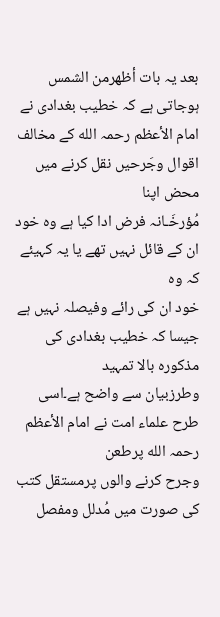بعد یہ بات أظهرمن الشمس ہوجاتی ہے کہ خطیب بغدادی نے
امام الأعظم رحمہ الله کے مخالف اقوال وجَرحیں نقل کرنے میں محض اپنا
مُؤرخَـانہ فرض ادا کیا ہے وه خود ان کے قائل نہیں تهے یا یہ کہیئے کہ وه
خود ان کی رائے وفیصلہ نہیں ہے جیسا کہ خطیب بغدادی کی مذکوره بالا تمہید
وطرزبیان سے واضح ہے۔اسی طرح علماء امت نے امام الأعظم رحمہ الله پرطعن
وجرح کرنے والوں پرمستقل کتب کی صورت میں مُدلل ومفصل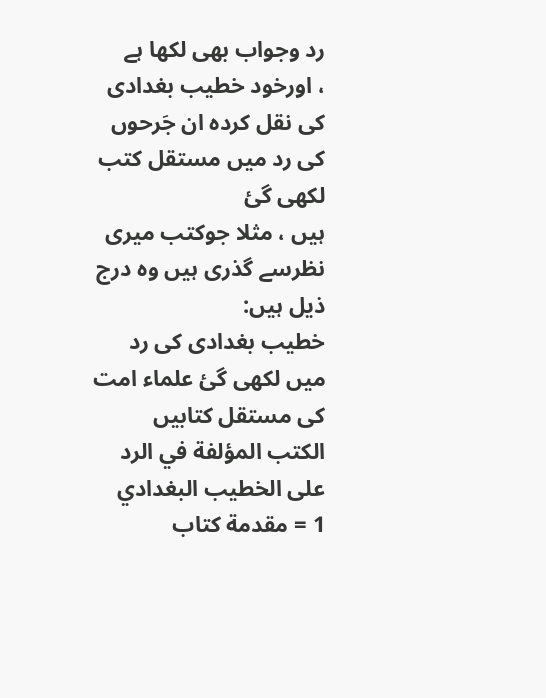رد وجواب بهی لکها ہے
، اورخود خطیب بغدادی کی نقل کرده ان جَرحوں کی رد میں مستقل کتب لکهی گئ
ہیں ، مثلا جوکتب میری نظرسے گذری ہیں وه درج ذیل ہیں:
خطیب بغدادی کی رد میں لکهی گئ علماء امت کی مستقل کتابیں
الكتب المؤلفة في الرد على الخطيب البغدادي
1 = مقدمة كتاب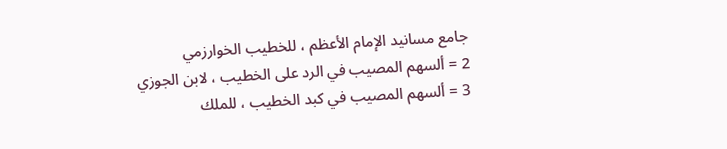جامع مسانيد الإمام الأعظم ، للخطيب الخوارزمي
2 = ألسهم المصيب في الرد على الخطيب ، لابن الجوزي
3 = ألسهم المصيب في كبد الخطيب ، للملك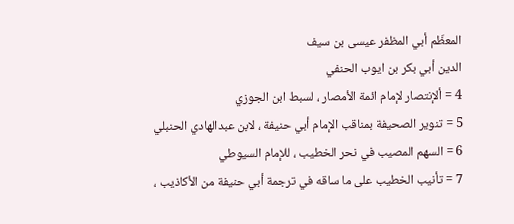المعظّم أبي المظفر عيسى بن سيف
الدين أبي بكر بن ايوب الحنفي
4 = ألإنتصار لإمام ائمة الأمصار ، لسبط ابن الجوزي
5 = تنوير الصحيفة بمناقب الإمام أبي حنيفة ، لابن عبدالهادي الحنبلي
6 = السهم المصيب في نحر الخطيب ، للإمام السيوطي
7 = تأنيب الخطيب على ما ساقه في ترجمة أبي حنيفة من الأكاذيب ،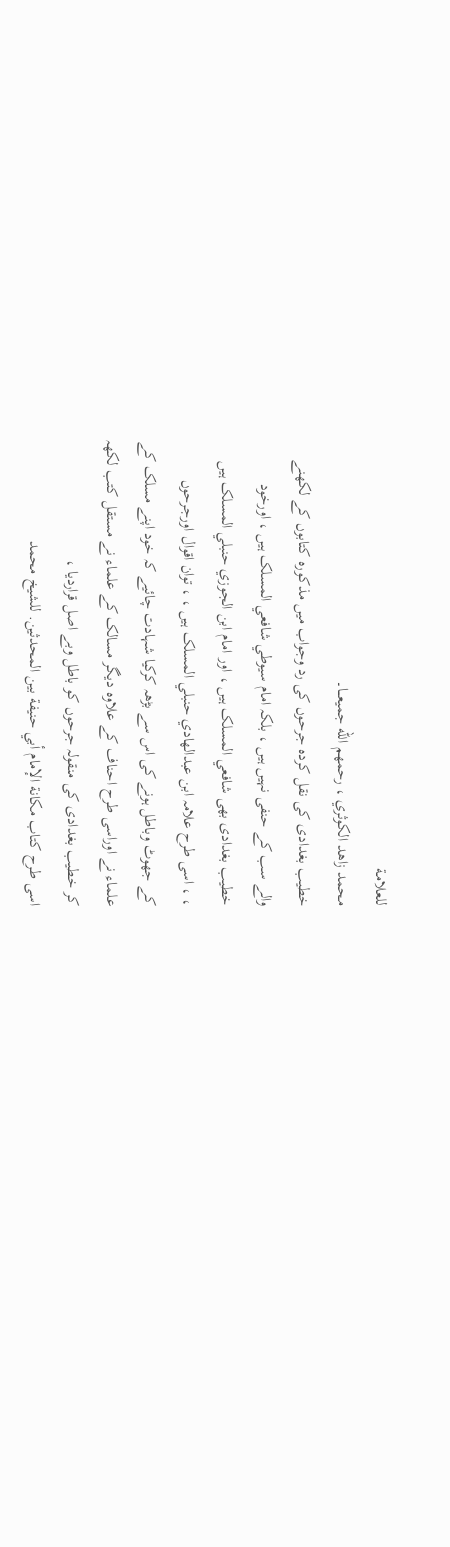للعلامـة
محمد زاهد الكوثري ، رحمهم الله جميعـــا۔
خطیب بغدادی کی نقل کرده جرحوں کی رد وجواب میں مذکوره کتابوں کے لکهنے
والے سب کے حنفی نہیں ہیں ، بلکہ امام سيوطي شافعي المسلک ہیں ، اورخود
خطیب بغدادی بهی شافعي المسلک ہیں ، اور امام ابن الجوزي حنبلي المسلک ہیں
، ، اسی طرح علامہ ابن عبدالهادي حنبلي المسلک ہیں ، ، توان اقوال اورجرحوں
کے جهوٹ وباطل ہونے کی اس سے بڑهہ کرکیا شہادت چائیے کہ خود اپنے مسلک کے
علماء نے اوراسی طرح احناف کے علاوه دیگر مسالک کے علماء نے مستقل کتب لکهہ
کر خطیب بغدادی کی منقولہ جرحوں کو باطل وبے اصل قراردیا ،
اسی طرح کتاب مكانة الإمام أبي حنيفة بين المحدثين. للشيخ محمد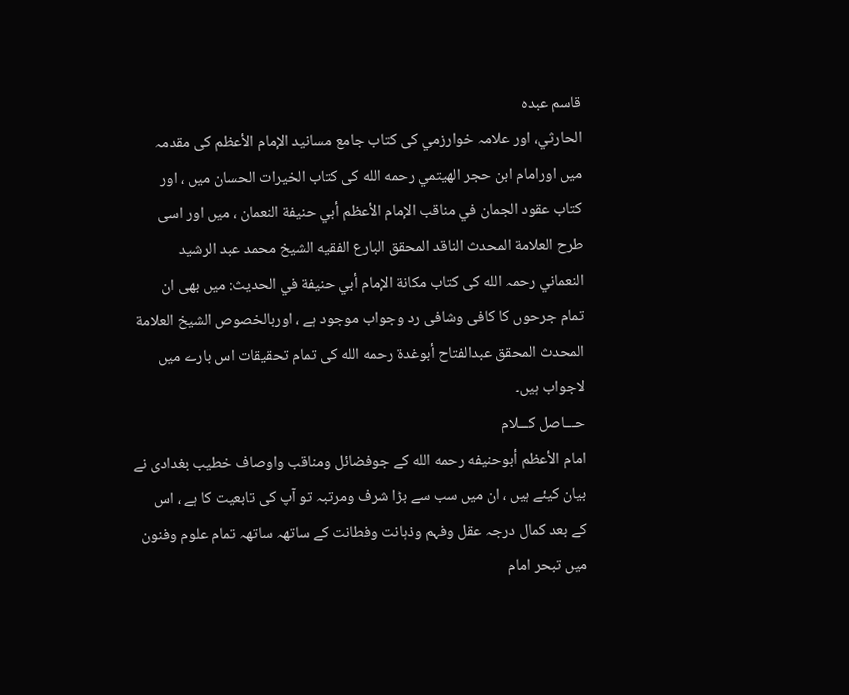قاسم عبده
الحارثي، اور علامہ خوارزمي کی کتاب جامع مسانيد الإمام الأعظم کی مقدمہ
میں اورامام ابن حجر الهيتمي رحمه الله کی کتاب الخيرات الحسان میں ، اور
کتاب عقود الجمان في مناقب الإمام الأعظم أبي حنيفة النعمان ، میں اور اسی
طرح العلامة المحدث الناقد المحقق البارع الفقيه الشيخ محمد عبد الرشيد
النعماني رحمہ الله کی کتاب مكانة الإمام أبي حنيفة في الحديث: میں بهی ان
تمام جرحوں کا کافی وشافی رد وجواب موجود ہے ، اوربالخصوص الشيخ العلامة
المحدث المحقق عبدالفتاح أبوغدة رحمه الله کی تمام تحقیقات اس بارے میں
لاجواب ہیں۔
حـــاصل كـــلام
امام الأعظم أبوحنيفه رحمه الله کے جوفضائل ومناقب واوصاف خطیب بغدادی نے
بیان کیئے ہیں ، ان میں سب سے بڑا شرف ومرتبہ تو آپ کی تابعیت کا ہے ، اس
کے بعد کمال درجہ عقل وفہم وذہانت وفطانت کے ساتهہ ساتهہ تمام علوم وفنون
میں تبحر امام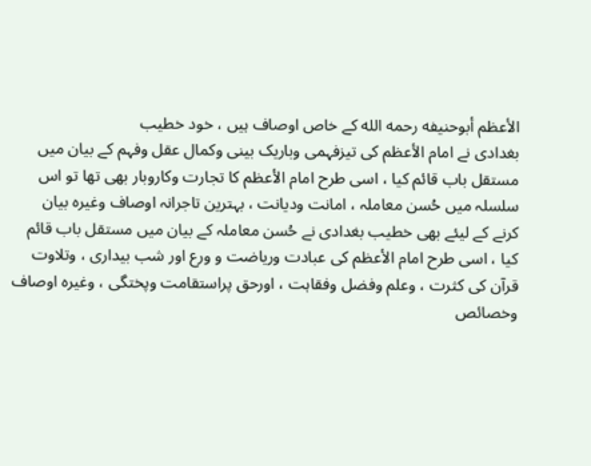الأعظم أبوحنيفه رحمه الله کے خاص اوصاف ہیں ، خود خطیب
بغدادی نے امام الأعظم کی تیزفہمی وباریک بینی وکمال عقل وفہم کے بیان میں
مستقل باب قائم کیا ، اسی طرح امام الأعظم کا تجارت وکاروبار بهی تها تو اس
سلسلہ میں حُسن معاملہ ، امانت ودیانت ، بہترین تاجرانہ اوصاف وغیره بیان
کرنے کے لیئے بهی خطیب بغدادی نے حُسن معاملہ کے بیان میں مستقل باب قائم
کیا ، اسی طرح امام الأعظم کی عبادت وریاضت و ورع اور شب بیداری ، وتلاوت
قرآن کی کثرت ، وعلم وفضل وفقاہت ، اورحق پراستقامت وپختگی ، وغیره اوصاف
وخصائص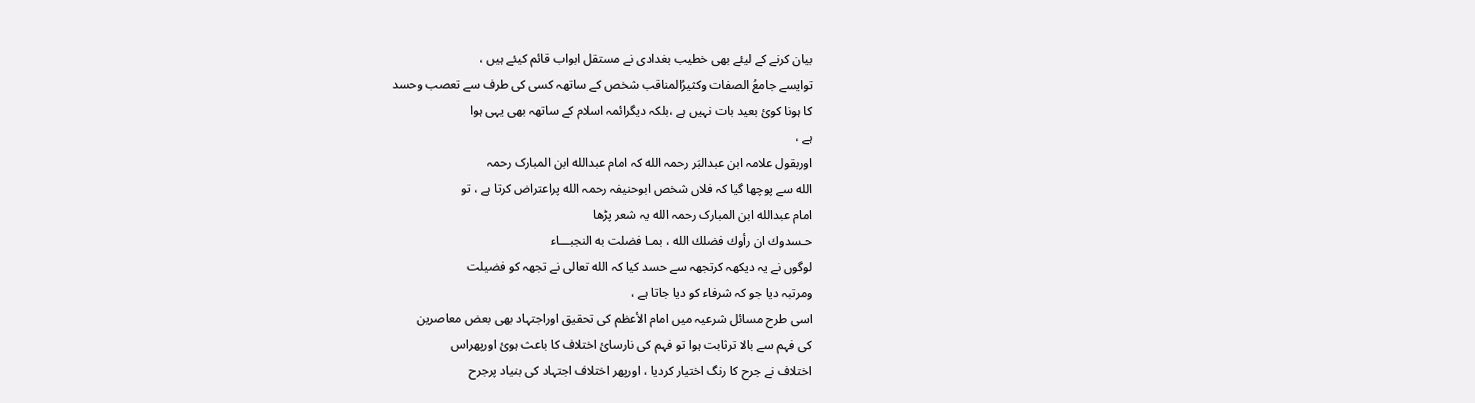بیان کرنے کے لیئے بهی خطیب بغدادی نے مستقل ابواب قائم کیئے ہیں ،
توایسے جامعُ الصفات وکثیرُالمناقب شخص کے ساتهہ کسی کی طرف سے تعصب وحسد
کا ہونا کوئ بعید بات نہیں ہے ،بلکہ دیگرائمہ اسلام کے ساتهہ بهی یہی ہوا
ہے ،
اوربقول علامہ ابن عبدالبَر رحمہ الله کہ امام عبدالله ابن المبارک رحمہ
الله سے پوچها گیا کہ فلاں شخص ابوحنیفہ رحمہ الله پراعتراض کرتا ہے ، تو
امام عبدالله ابن المبارک رحمہ الله یہ شعر پڑها
حـسدوك ان رأوك فضلك الله ، بمـا فضلت به النجبـــاء
لوگوں نے یہ دیکهہ کرتجهہ سے حسد کیا کہ الله تعالی نے تجهہ کو فضیلت
ومرتبہ دیا جو کہ شرفاء کو دیا جاتا ہے ،
اسی طرح مسائل شرعیہ میں امام الأعظم کی تحقیق اوراجتہاد بهی بعض معاصرین
کی فہم سے بالا ترثابت ہوا تو فہم کی نارسائ اختلاف کا باعث ہوئ اورپهراس
اختلاف نے جرح کا رنگ اختیار کردیا ، اورپهر اختلاف اجتہاد کی بنیاد پرجرح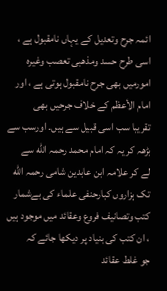ائمہ جرح وتعدیل کے یہاں نامقبول ہے ، اسی طرح حسد ومذهبی تعصب وغیره
امورمیں بهی جرح نامقبول ہوتی ہے ، اور امام الأعظم کے خلاف جرحیں بهی
تقریبا سب اسی قبیل سے ہیں۔ اورسب سے بڑهہ کر یہ کہ امام محمد رحمہ الله سے
لے کر علامہ ابن عابدین شامی رحمہ الله تک ہزاروں کبارحنفی علماء کی بےشمار
کتب وتصانیف فروع وعقائد میں موجود ہیں ، ان کتب کی بنیاد پر دیکها جائے کہ
جو غلط عقائد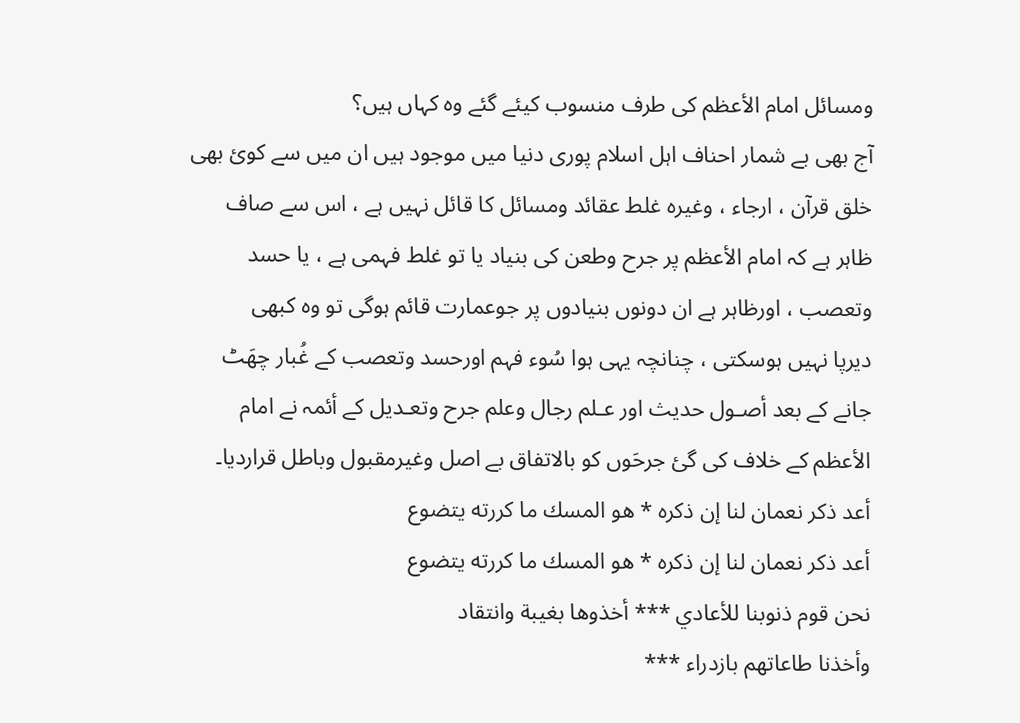ومسائل امام الأعظم کی طرف منسوب کیئے گئے وه کہاں ہیں؟
آج بهی بے شمار احناف اہل اسلام پوری دنیا میں موجود ہیں ان میں سے کوئ بهی
خلق قرآن ، ارجاء ، وغیره غلط عقائد ومسائل کا قائل نہیں ہے ، اس سے صاف
ظاہر ہے کہ امام الأعظم پر جرح وطعن کی بنیاد یا تو غلط فہمی ہے ، یا حسد
وتعصب ، اورظاہر ہے ان دونوں بنیادوں پر جوعمارت قائم ہوگی تو وه کبهی
دیرپا نہیں ہوسکتی ، چنانچہ یہی ہوا سُوء فہم اورحسد وتعصب کے غُبار چهَٹ
جانے کے بعد أصـول حديث اور عـلم رجال وعلم جرح وتعـديل کے أئمہ نے امام
الأعظم کے خلاف کی گئ جرحَوں کو بالاتفاق بے اصل وغیرمقبول وباطل قراردیا۔
أعد ذكر نعمان لنا إن ذكره * هو المسك ما كررته يتضوع
أعد ذكر نعمان لنا إن ذكره * هو المسك ما كررته يتضوع
نحن قوم ذنوبنا للأعادي *** أخذوها بغيبة وانتقاد
وأخذنا طاعاتهم بازدراء ***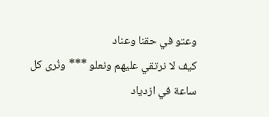وعتو في حقنا وعناد
كيف لا نرتقي عليهم ونعلو *** ونُرى كل ساعة في ازدياد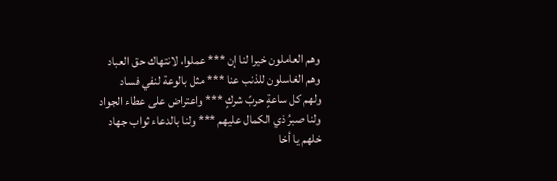وهم العاملون خيرا لنا إن *** عملوا، لانتهاك حق العباد
وهم الغاسلون للذنب عنا *** مثل بالوعة لنفي فساد
ولهم كل ساعةٍ حربً شركٍ *** واعتراض على عطاء الجواد
ولنا صبرُ ذي الكمال عليهم *** ولنا بالدعاء ثواب جهاد
خلهم يا أخا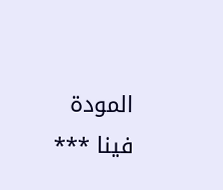المودة فينا ***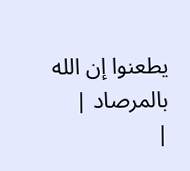يطعنوا إن الله بالمرصاد |
|